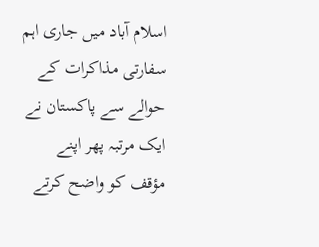اسلام آباد میں جاری اہم سفارتی مذاکرات کے حوالے سے پاکستان نے ایک مرتبہ پھر اپنے مؤقف کو واضح کرتے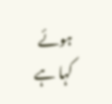ہوئے کہا ہے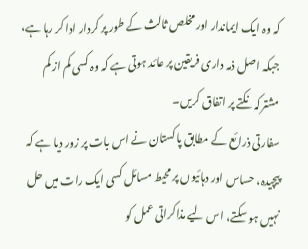کہ وہ ایک ایماندار اور مخلص ثالث کے طور پر کردار ادا کر رہا ہے، جبکہ اصل ذمہ داری فریقین پر عائد ہوتی ہے کہ وہ کسی کم از کم مشترکہ نکتے پر اتفاق کریں۔
سفارتی ذرائع کے مطابق پاکستان نے اس بات پر زور دیا ہے کہ پیچیدہ، حساس اور دہائیوں پر محیط مسائل کسی ایک رات میں حل نہیں ہو سکتے، اس لیے مذاکراتی عمل کو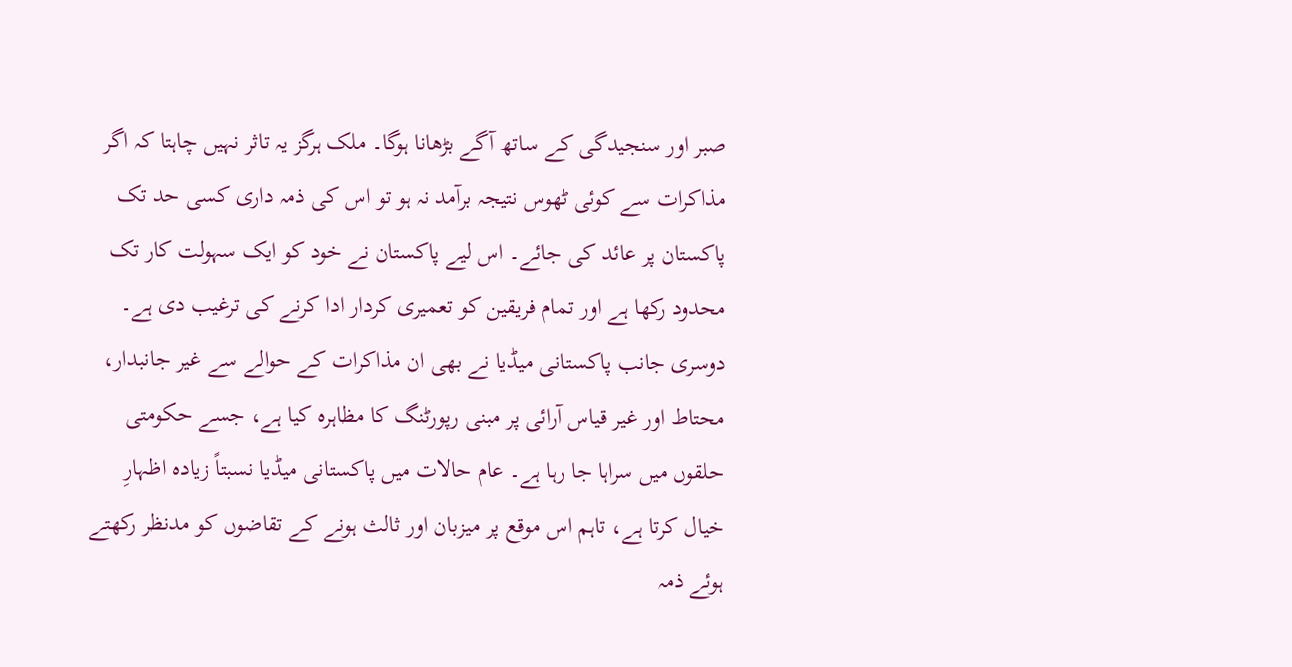صبر اور سنجیدگی کے ساتھ آگے بڑھانا ہوگا۔ ملک ہرگز یہ تاثر نہیں چاہتا کہ اگر مذاکرات سے کوئی ٹھوس نتیجہ برآمد نہ ہو تو اس کی ذمہ داری کسی حد تک پاکستان پر عائد کی جائے۔ اس لیے پاکستان نے خود کو ایک سہولت کار تک محدود رکھا ہے اور تمام فریقین کو تعمیری کردار ادا کرنے کی ترغیب دی ہے۔
دوسری جانب پاکستانی میڈیا نے بھی ان مذاکرات کے حوالے سے غیر جانبدار، محتاط اور غیر قیاس آرائی پر مبنی رپورٹنگ کا مظاہرہ کیا ہے، جسے حکومتی حلقوں میں سراہا جا رہا ہے۔ عام حالات میں پاکستانی میڈیا نسبتاً زیادہ اظہارِ خیال کرتا ہے، تاہم اس موقع پر میزبان اور ثالث ہونے کے تقاضوں کو مدنظر رکھتے ہوئے ذمہ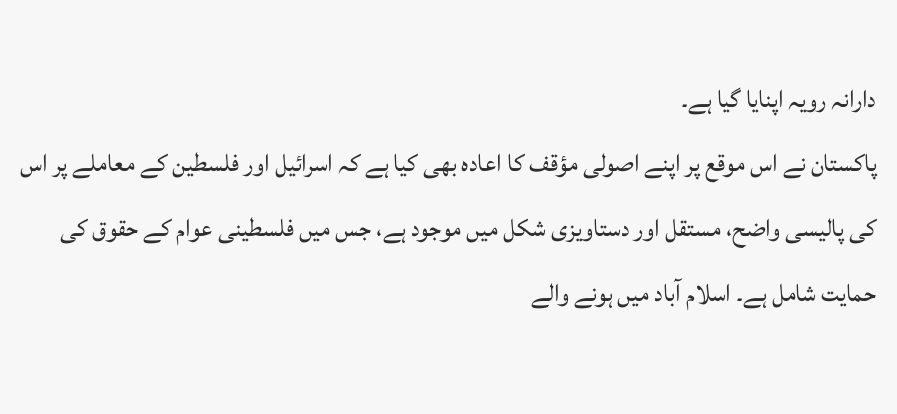دارانہ رویہ اپنایا گیا ہے۔
پاکستان نے اس موقع پر اپنے اصولی مؤقف کا اعادہ بھی کیا ہے کہ اسرائیل اور فلسطین کے معاملے پر اس کی پالیسی واضح، مستقل اور دستاویزی شکل میں موجود ہے، جس میں فلسطینی عوام کے حقوق کی حمایت شامل ہے۔ اسلام آباد میں ہونے والے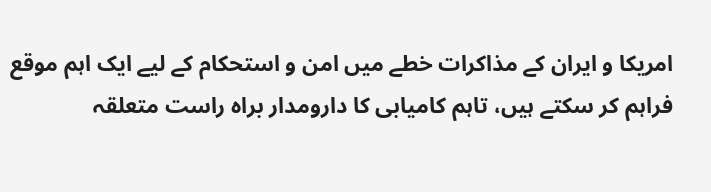امریکا و ایران کے مذاکرات خطے میں امن و استحکام کے لیے ایک اہم موقع فراہم کر سکتے ہیں، تاہم کامیابی کا دارومدار براہ راست متعلقہ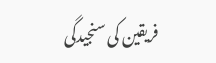فریقین کی سنجیدگی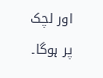اور لچک پر ہوگا۔